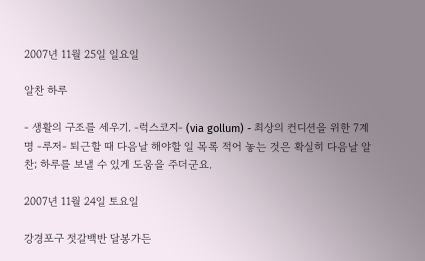2007년 11월 25일 일요일

알찬 하루

- 생활의 구조를 세우기. -럭스코지- (via gollum) - 최상의 컨디션을 위한 7계명 -루저- 퇴근할 때 다음날 해야할 일 목록 적어 놓는 것은 확실히 다음날 알찬; 하루를 보낼 수 있게 도움을 주더군요.

2007년 11월 24일 토요일

강경포구 젓갈백반 달봉가든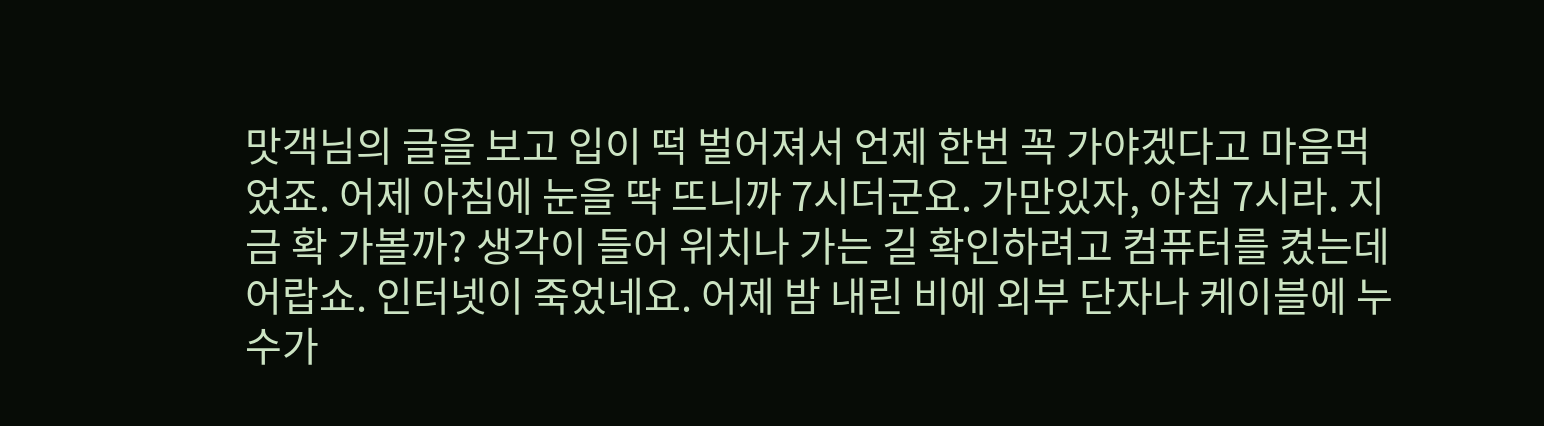맛객님의 글을 보고 입이 떡 벌어져서 언제 한번 꼭 가야겠다고 마음먹었죠. 어제 아침에 눈을 딱 뜨니까 7시더군요. 가만있자, 아침 7시라. 지금 확 가볼까? 생각이 들어 위치나 가는 길 확인하려고 컴퓨터를 켰는데 어랍쇼. 인터넷이 죽었네요. 어제 밤 내린 비에 외부 단자나 케이블에 누수가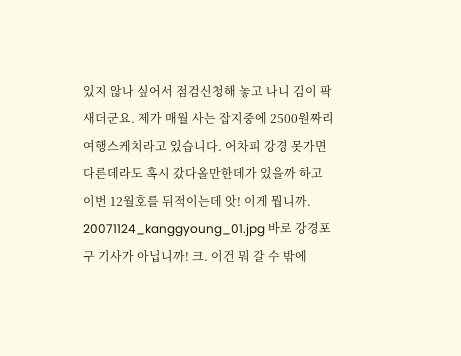있지 않나 싶어서 점검신청해 놓고 나니 김이 팍 새더군요. 제가 매월 사는 잡지중에 2500원짜리 여행스케치라고 있습니다. 어차피 강경 못가면 다른데라도 혹시 갔다올만한데가 있을까 하고 이번 12월호를 뒤적이는데 앗! 이게 뭡니까. 20071124_kanggyoung_01.jpg 바로 강경포구 기사가 아닙니까! 크. 이건 뭐 갈 수 밖에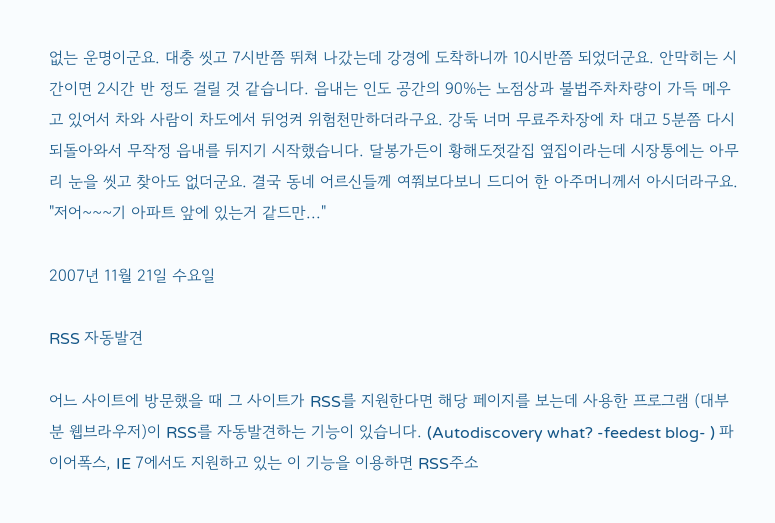없는 운명이군요. 대충 씻고 7시반쯤 뛰쳐 나갔는데 강경에 도착하니까 10시반쯤 되었더군요. 안막히는 시간이면 2시간 반 정도 걸릴 것 같습니다. 읍내는 인도 공간의 90%는 노점상과 불법주차차량이 가득 메우고 있어서 차와 사람이 차도에서 뒤엉켜 위험천만하더라구요. 강둑 너머 무료주차장에 차 대고 5분쯤 다시 되돌아와서 무작정 읍내를 뒤지기 시작했습니다. 달봉가든이 황해도젓갈집 옆집이라는데 시장통에는 아무리 눈을 씻고 찾아도 없더군요. 결국 동네 어르신들께 여쭤보다보니 드디어 한 아주머니께서 아시더라구요. "저어~~~기 아파트 앞에 있는거 같드만..."

2007년 11월 21일 수요일

RSS 자동발견

어느 사이트에 방문했을 때 그 사이트가 RSS를 지원한다면 해당 페이지를 보는데 사용한 프로그램 (대부분 웹브라우저)이 RSS를 자동발견하는 기능이 있습니다. (Autodiscovery what? -feedest blog- ) 파이어폭스, IE 7에서도 지원하고 있는 이 기능을 이용하면 RSS주소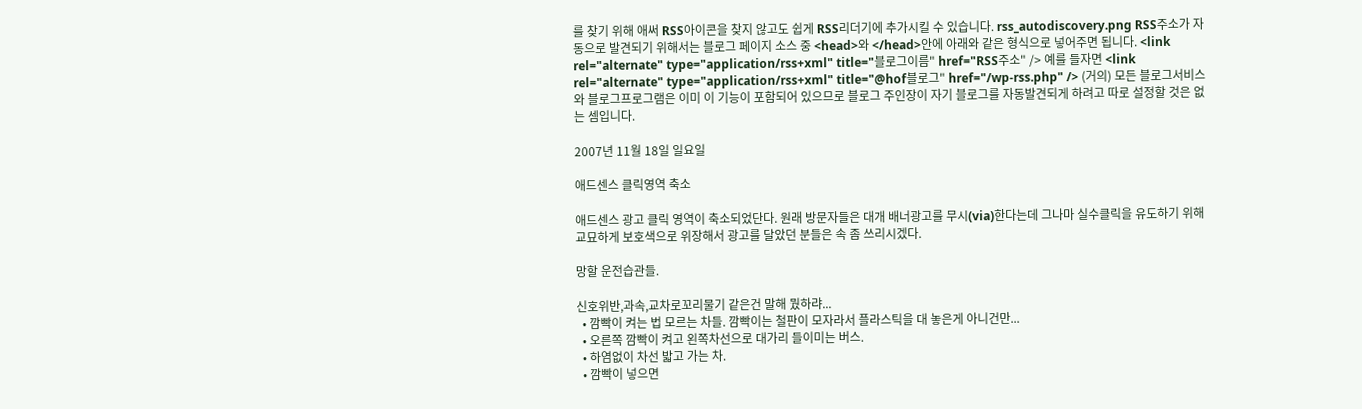를 찾기 위해 애써 RSS아이콘을 찾지 않고도 쉽게 RSS리더기에 추가시킬 수 있습니다. rss_autodiscovery.png RSS주소가 자동으로 발견되기 위해서는 블로그 페이지 소스 중 <head>와 </head>안에 아래와 같은 형식으로 넣어주면 됩니다. <link rel="alternate" type="application/rss+xml" title="블로그이름" href="RSS주소" /> 예를 들자면 <link rel="alternate" type="application/rss+xml" title="@hof블로그" href="/wp-rss.php" /> (거의) 모든 블로그서비스와 블로그프로그램은 이미 이 기능이 포함되어 있으므로 블로그 주인장이 자기 블로그를 자동발견되게 하려고 따로 설정할 것은 없는 셈입니다.

2007년 11월 18일 일요일

애드센스 클릭영역 축소

애드센스 광고 클릭 영역이 축소되었단다. 원래 방문자들은 대개 배너광고를 무시(via)한다는데 그나마 실수클릭을 유도하기 위해 교묘하게 보호색으로 위장해서 광고를 달았던 분들은 속 좀 쓰리시겠다.

망할 운전습관들.

신호위반,과속,교차로꼬리물기 같은건 말해 뭤하랴...
  • 깜빡이 켜는 법 모르는 차들. 깜빡이는 철판이 모자라서 플라스틱을 대 놓은게 아니건만...
  • 오른쪽 깜빡이 켜고 왼쪽차선으로 대가리 들이미는 버스.
  • 하염없이 차선 밟고 가는 차.
  • 깜빡이 넣으면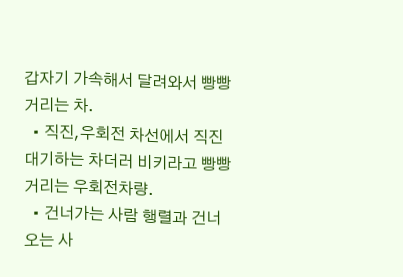갑자기 가속해서 달려와서 빵빵거리는 차.
  • 직진,우회전 차선에서 직진대기하는 차더러 비키라고 빵빵거리는 우회전차량.
  • 건너가는 사람 행렬과 건너오는 사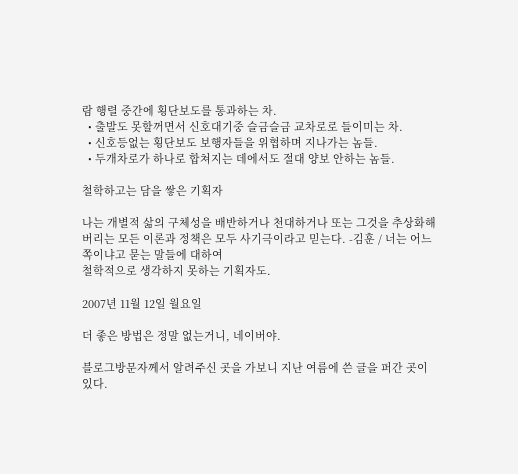람 행렬 중간에 횡단보도를 통과하는 차.
  • 출발도 못할꺼면서 신호대기중 슬금슬금 교차로로 들이미는 차.
  • 신호등없는 횡단보도 보행자들을 위협하며 지나가는 놈들.
  • 두개차로가 하나로 합쳐지는 데에서도 절대 양보 안하는 놈들.

철학하고는 담을 쌓은 기획자

나는 개별적 삶의 구체성을 배반하거나 천대하거나 또는 그것을 추상화해버리는 모든 이론과 정책은 모두 사기극이라고 믿는다. -김훈 / 너는 어느 쪽이냐고 묻는 말들에 대하여
철학적으로 생각하지 못하는 기획자도.

2007년 11월 12일 월요일

더 좋은 방법은 정말 없는거니, 네이버야.

블로그방문자께서 알려주신 곳을 가보니 지난 여름에 쓴 글을 퍼간 곳이 있다.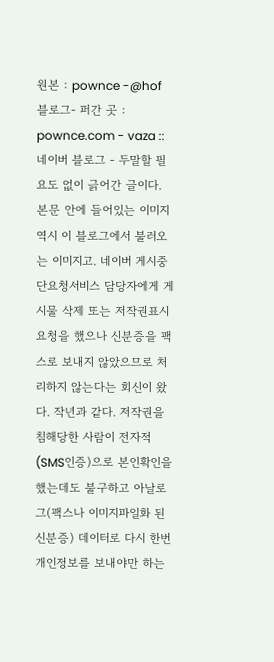원본 : pownce -@hof 블로그- 퍼간 곳 : pownce.com - vaza :: 네이버 블로그 - 두말할 필요도 없이 긁어간 글이다. 본문 안에 들어있는 이미지 역시 이 블로그에서 불러오는 이미지고. 네이버 게시중단요청서비스 담당자에게 게시물 삭제 또는 저작권표시 요청을 했으나 신분증을 팩스로 보내지 않았으므로 처리하지 않는다는 회신이 왔다. 작년과 같다. 저작권을 침해당한 사람이 전자적(SMS인증)으로 본인확인을 했는데도 불구하고 아날로그(팩스나 이미지파일화 된 신분증) 데이터로 다시 한번 개인정보를 보내야만 하는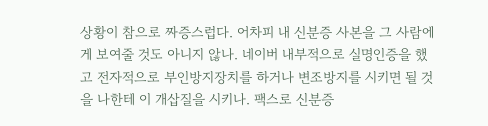상황이 참으로 짜증스럽다. 어차피 내 신분증 사본을 그 사람에게 보여줄 것도 아니지 않나. 네이버 내부적으로 실명인증을 했고 전자적으로 부인방지장치를 하거나 변조방지를 시키면 될 것을 나한테 이 개삽질을 시키나. 팩스로 신분증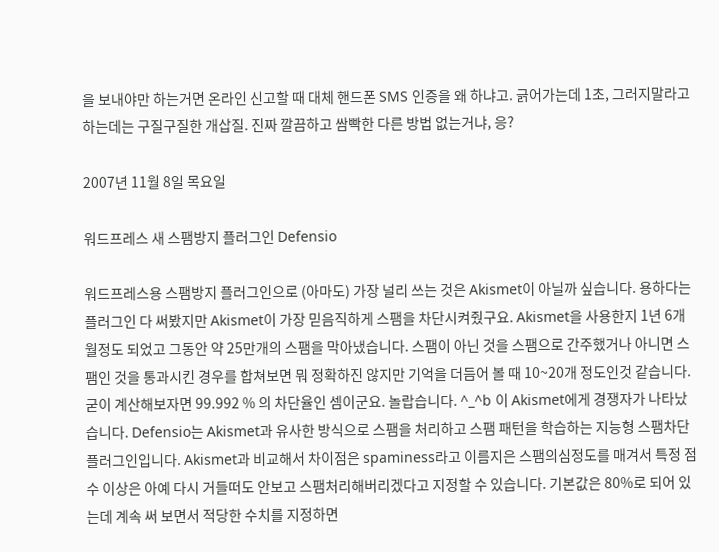을 보내야만 하는거면 온라인 신고할 때 대체 핸드폰 SMS 인증을 왜 하냐고. 긁어가는데 1초, 그러지말라고 하는데는 구질구질한 개삽질. 진짜 깔끔하고 쌈빡한 다른 방법 없는거냐, 응?

2007년 11월 8일 목요일

워드프레스 새 스팸방지 플러그인 Defensio

워드프레스용 스팸방지 플러그인으로 (아마도) 가장 널리 쓰는 것은 Akismet이 아닐까 싶습니다. 용하다는 플러그인 다 써봤지만 Akismet이 가장 믿음직하게 스팸을 차단시켜줬구요. Akismet을 사용한지 1년 6개월정도 되었고 그동안 약 25만개의 스팸을 막아냈습니다. 스팸이 아닌 것을 스팸으로 간주했거나 아니면 스팸인 것을 통과시킨 경우를 합쳐보면 뭐 정확하진 않지만 기억을 더듬어 볼 때 10~20개 정도인것 같습니다. 굳이 계산해보자면 99.992 % 의 차단율인 셈이군요. 놀랍습니다. ^_^b 이 Akismet에게 경쟁자가 나타났습니다. Defensio는 Akismet과 유사한 방식으로 스팸을 처리하고 스팸 패턴을 학습하는 지능형 스팸차단 플러그인입니다. Akismet과 비교해서 차이점은 spaminess라고 이름지은 스팸의심정도를 매겨서 특정 점수 이상은 아예 다시 거들떠도 안보고 스팸처리해버리겠다고 지정할 수 있습니다. 기본값은 80%로 되어 있는데 계속 써 보면서 적당한 수치를 지정하면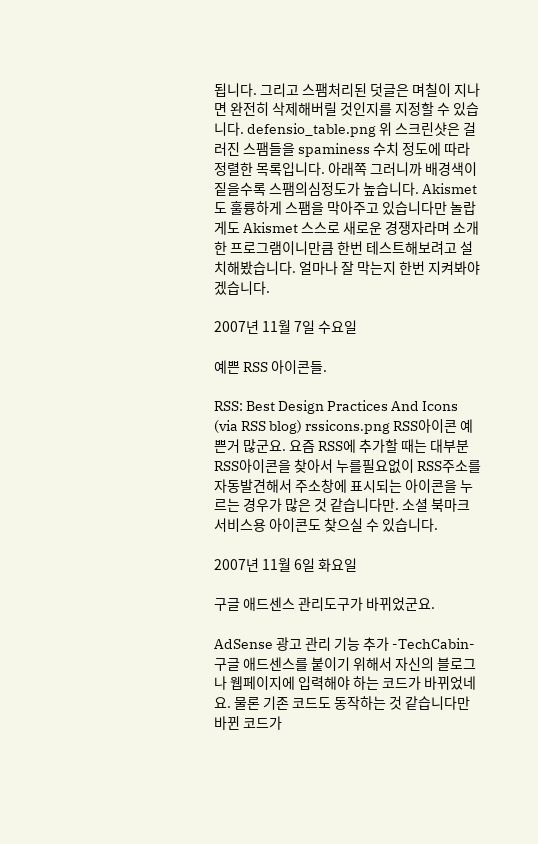됩니다. 그리고 스팸처리된 덧글은 며칠이 지나면 완전히 삭제해버릴 것인지를 지정할 수 있습니다. defensio_table.png 위 스크린샷은 걸러진 스팸들을 spaminess 수치 정도에 따라 정렬한 목록입니다. 아래쪽 그러니까 배경색이 짙을수록 스팸의심정도가 높습니다. Akismet도 훌륭하게 스팸을 막아주고 있습니다만 놀랍게도 Akismet 스스로 새로운 경쟁자라며 소개한 프로그램이니만큼 한번 테스트해보려고 설치해봤습니다. 얼마나 잘 막는지 한번 지켜봐야겠습니다.

2007년 11월 7일 수요일

예쁜 RSS 아이콘들.

RSS: Best Design Practices And Icons (via RSS blog) rssicons.png RSS아이콘 예쁜거 많군요. 요즘 RSS에 추가할 때는 대부분 RSS아이콘을 찾아서 누를필요없이 RSS주소를 자동발견해서 주소창에 표시되는 아이콘을 누르는 경우가 많은 것 같습니다만. 소셜 북마크 서비스용 아이콘도 찾으실 수 있습니다.

2007년 11월 6일 화요일

구글 애드센스 관리도구가 바뀌었군요.

AdSense 광고 관리 기능 추가 -TechCabin- 구글 애드센스를 붙이기 위해서 자신의 블로그나 웹페이지에 입력해야 하는 코드가 바뀌었네요. 물론 기존 코드도 동작하는 것 같습니다만 바뀐 코드가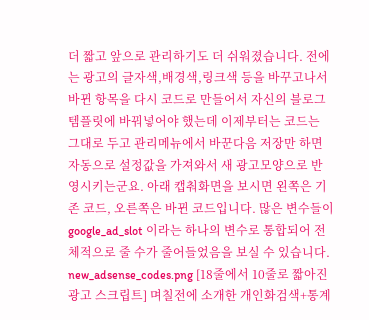더 짧고 앞으로 관리하기도 더 쉬워졌습니다. 전에는 광고의 글자색,배경색,링크색 등을 바꾸고나서 바뀐 항목을 다시 코드로 만들어서 자신의 블로그 템플릿에 바꿔넣어야 했는데 이제부터는 코드는 그대로 두고 관리메뉴에서 바꾼다음 저장만 하면 자동으로 설정값을 가져와서 새 광고모양으로 반영시키는군요. 아래 캡춰화면을 보시면 왼쪽은 기존 코드, 오른쪽은 바뀐 코드입니다. 많은 변수들이 google_ad_slot 이라는 하나의 변수로 통합되어 전체적으로 줄 수가 줄어들었음을 보실 수 있습니다. new_adsense_codes.png [18줄에서 10줄로 짧아진 광고 스크립트] 며칠전에 소개한 개인화검색+통계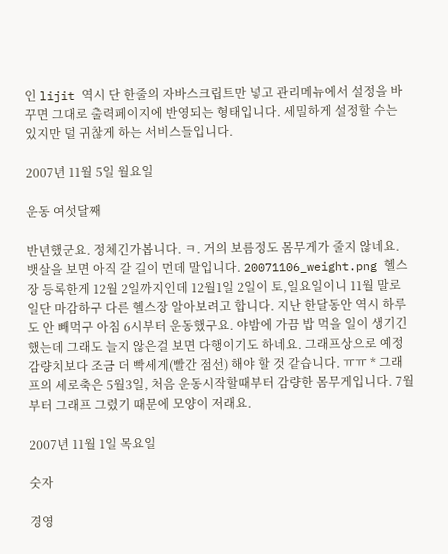인 lijit 역시 단 한줄의 자바스크립트만 넣고 관리메뉴에서 설정을 바꾸면 그대로 출력페이지에 반영되는 형태입니다. 세밀하게 설정할 수는 있지만 덜 귀찮게 하는 서비스들입니다.

2007년 11월 5일 월요일

운동 여섯달째

반년했군요. 정체긴가봅니다. ㅋ. 거의 보름정도 몸무게가 줄지 않네요. 뱃살을 보면 아직 갈 길이 먼데 말입니다. 20071106_weight.png 헬스장 등록한게 12월 2일까지인데 12월1일 2일이 토,일요일이니 11월 말로 일단 마감하구 다른 헬스장 알아보려고 합니다. 지난 한달동안 역시 하루도 안 빼먹구 아침 6시부터 운동했구요. 야밤에 가끔 밥 먹을 일이 생기긴 했는데 그래도 늘지 않은걸 보면 다행이기도 하네요. 그래프상으로 예정 감량치보다 조금 더 빡세게(빨간 점선) 해야 할 것 같습니다. ㅠㅠ * 그래프의 세로축은 5월3일, 처음 운동시작할때부터 감량한 몸무게입니다. 7월부터 그래프 그렸기 때문에 모양이 저래요.

2007년 11월 1일 목요일

숫자

경영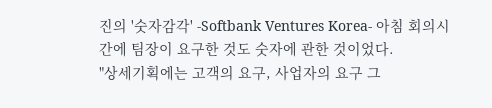진의 '숫자감각' -Softbank Ventures Korea- 아침 회의시간에 팀장이 요구한 것도 숫자에 관한 것이었다.
"상세기획에는 고객의 요구, 사업자의 요구 그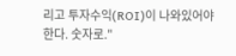리고 투자수익(ROI)이 나와있어야 한다. 숫자로."